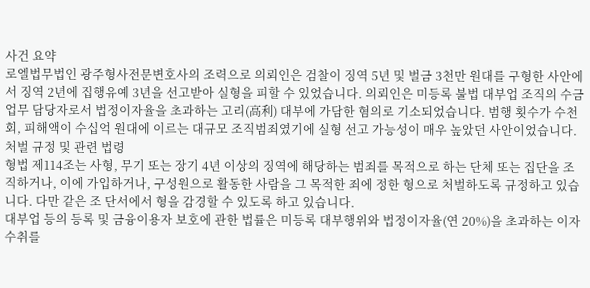사건 요약
로엘법무법인 광주형사전문변호사의 조력으로 의뢰인은 검찰이 징역 5년 및 벌금 3천만 원대를 구형한 사안에서 징역 2년에 집행유예 3년을 선고받아 실형을 피할 수 있었습니다. 의뢰인은 미등록 불법 대부업 조직의 수금업무 담당자로서 법정이자율을 초과하는 고리(高利) 대부에 가담한 혐의로 기소되었습니다. 범행 횟수가 수천 회, 피해액이 수십억 원대에 이르는 대규모 조직범죄였기에 실형 선고 가능성이 매우 높았던 사안이었습니다.
처벌 규정 및 관련 법령
형법 제114조는 사형, 무기 또는 장기 4년 이상의 징역에 해당하는 범죄를 목적으로 하는 단체 또는 집단을 조직하거나, 이에 가입하거나, 구성원으로 활동한 사람을 그 목적한 죄에 정한 형으로 처벌하도록 규정하고 있습니다. 다만 같은 조 단서에서 형을 감경할 수 있도록 하고 있습니다.
대부업 등의 등록 및 금융이용자 보호에 관한 법률은 미등록 대부행위와 법정이자율(연 20%)을 초과하는 이자 수취를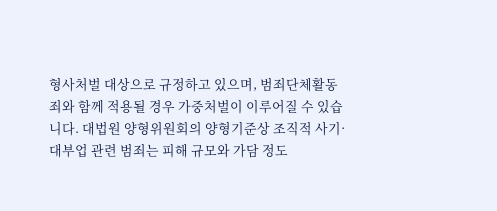형사처벌 대상으로 규정하고 있으며, 범죄단체활동죄와 함께 적용될 경우 가중처벌이 이루어질 수 있습니다. 대법원 양형위원회의 양형기준상 조직적 사기·대부업 관련 범죄는 피해 규모와 가담 정도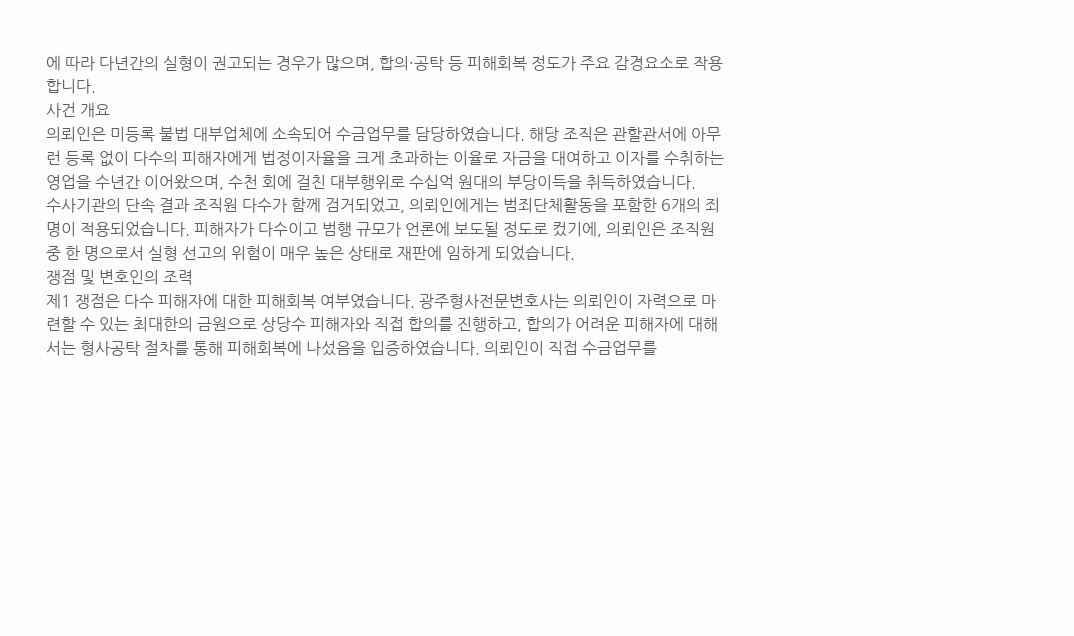에 따라 다년간의 실형이 권고되는 경우가 많으며, 합의·공탁 등 피해회복 정도가 주요 감경요소로 작용합니다.
사건 개요
의뢰인은 미등록 불법 대부업체에 소속되어 수금업무를 담당하였습니다. 해당 조직은 관할관서에 아무런 등록 없이 다수의 피해자에게 법정이자율을 크게 초과하는 이율로 자금을 대여하고 이자를 수취하는 영업을 수년간 이어왔으며, 수천 회에 걸친 대부행위로 수십억 원대의 부당이득을 취득하였습니다.
수사기관의 단속 결과 조직원 다수가 함께 검거되었고, 의뢰인에게는 범죄단체활동을 포함한 6개의 죄명이 적용되었습니다. 피해자가 다수이고 범행 규모가 언론에 보도될 정도로 컸기에, 의뢰인은 조직원 중 한 명으로서 실형 선고의 위험이 매우 높은 상태로 재판에 임하게 되었습니다.
쟁점 및 변호인의 조력
제1 쟁점은 다수 피해자에 대한 피해회복 여부였습니다. 광주형사전문변호사는 의뢰인이 자력으로 마련할 수 있는 최대한의 금원으로 상당수 피해자와 직접 합의를 진행하고, 합의가 어려운 피해자에 대해서는 형사공탁 절차를 통해 피해회복에 나섰음을 입증하였습니다. 의뢰인이 직접 수금업무를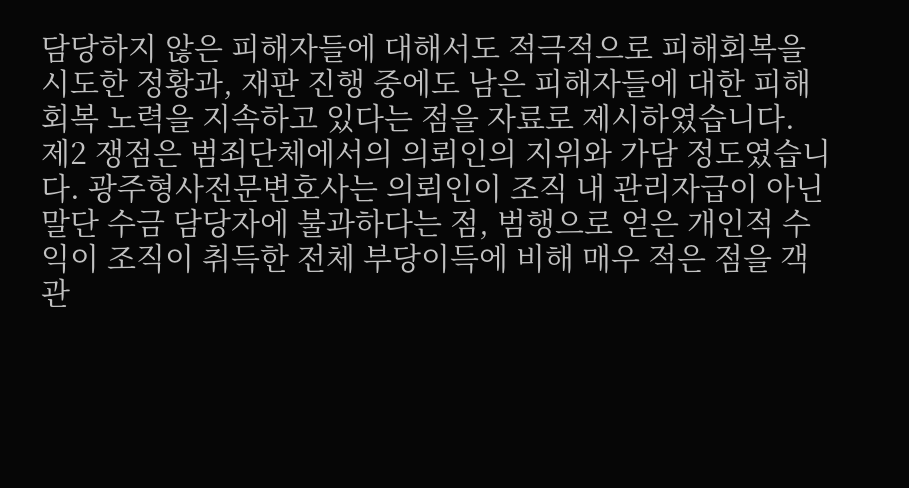담당하지 않은 피해자들에 대해서도 적극적으로 피해회복을 시도한 정황과, 재판 진행 중에도 남은 피해자들에 대한 피해회복 노력을 지속하고 있다는 점을 자료로 제시하였습니다.
제2 쟁점은 범죄단체에서의 의뢰인의 지위와 가담 정도였습니다. 광주형사전문변호사는 의뢰인이 조직 내 관리자급이 아닌 말단 수금 담당자에 불과하다는 점, 범행으로 얻은 개인적 수익이 조직이 취득한 전체 부당이득에 비해 매우 적은 점을 객관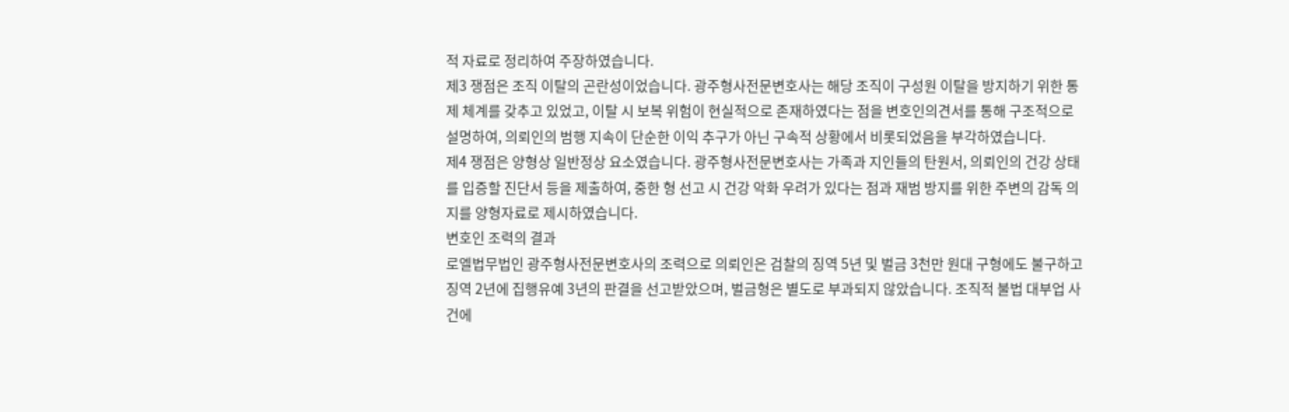적 자료로 정리하여 주장하였습니다.
제3 쟁점은 조직 이탈의 곤란성이었습니다. 광주형사전문변호사는 해당 조직이 구성원 이탈을 방지하기 위한 통제 체계를 갖추고 있었고, 이탈 시 보복 위험이 현실적으로 존재하였다는 점을 변호인의견서를 통해 구조적으로 설명하여, 의뢰인의 범행 지속이 단순한 이익 추구가 아닌 구속적 상황에서 비롯되었음을 부각하였습니다.
제4 쟁점은 양형상 일반정상 요소였습니다. 광주형사전문변호사는 가족과 지인들의 탄원서, 의뢰인의 건강 상태를 입증할 진단서 등을 제출하여, 중한 형 선고 시 건강 악화 우려가 있다는 점과 재범 방지를 위한 주변의 감독 의지를 양형자료로 제시하였습니다.
변호인 조력의 결과
로엘법무법인 광주형사전문변호사의 조력으로 의뢰인은 검찰의 징역 5년 및 벌금 3천만 원대 구형에도 불구하고 징역 2년에 집행유예 3년의 판결을 선고받았으며, 벌금형은 별도로 부과되지 않았습니다. 조직적 불법 대부업 사건에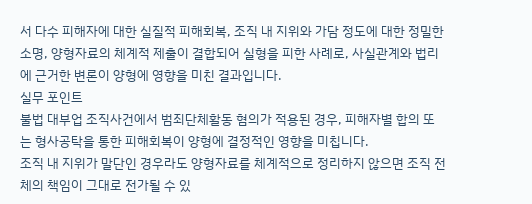서 다수 피해자에 대한 실질적 피해회복, 조직 내 지위와 가담 정도에 대한 정밀한 소명, 양형자료의 체계적 제출이 결합되어 실형을 피한 사례로, 사실관계와 법리에 근거한 변론이 양형에 영향을 미친 결과입니다.
실무 포인트
불법 대부업 조직사건에서 범죄단체활동 혐의가 적용된 경우, 피해자별 합의 또는 형사공탁을 통한 피해회복이 양형에 결정적인 영향을 미칩니다.
조직 내 지위가 말단인 경우라도 양형자료를 체계적으로 정리하지 않으면 조직 전체의 책임이 그대로 전가될 수 있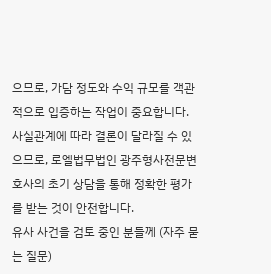으므로, 가담 정도와 수익 규모를 객관적으로 입증하는 작업이 중요합니다.
사실관계에 따라 결론이 달라질 수 있으므로, 로엘법무법인 광주형사전문변호사의 초기 상담을 통해 정확한 평가를 받는 것이 안전합니다.
유사 사건을 검토 중인 분들께 (자주 묻는 질문)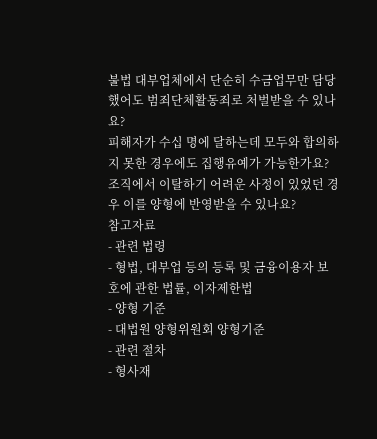불법 대부업체에서 단순히 수금업무만 담당했어도 범죄단체활동죄로 처벌받을 수 있나요?
피해자가 수십 명에 달하는데 모두와 합의하지 못한 경우에도 집행유예가 가능한가요?
조직에서 이탈하기 어려운 사정이 있었던 경우 이를 양형에 반영받을 수 있나요?
참고자료
- 관련 법령
- 형법, 대부업 등의 등록 및 금융이용자 보호에 관한 법률, 이자제한법
- 양형 기준
- 대법원 양형위원회 양형기준
- 관련 절차
- 형사재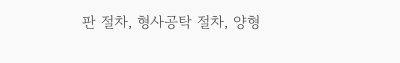판 절차, 형사공탁 절차, 양형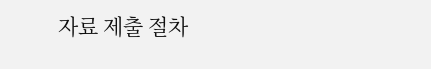자료 제출 절차